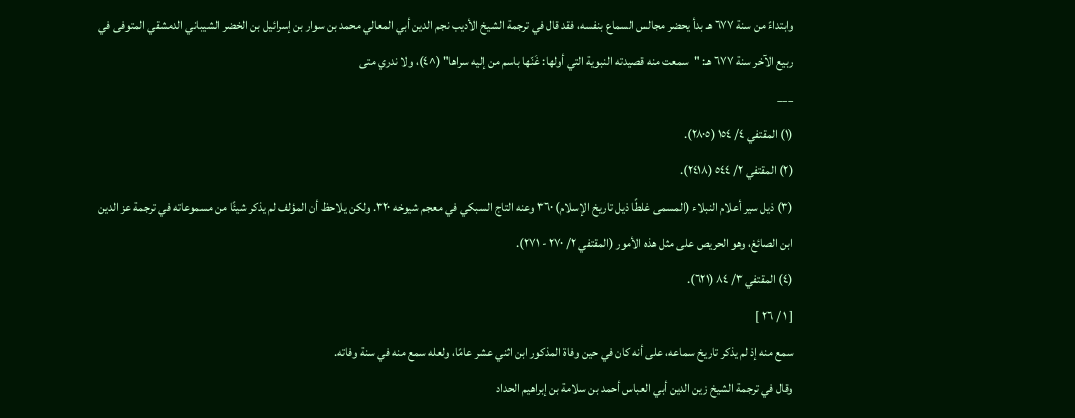وابتداءً من سنة ٦٧٧ هـ بدأ يحضر مجالس السماع بنفسه، فقد قال في ترجمة الشيخ الأديب نجم الدين أبي المعالي محمد بن سوار بن إسرائيل بن الخضر الشيباني الدمشقي المتوفى في ربيع الآخر سنة ٦٧٧ هـ: "سمعت منه قصيدته النبوية التي أولها: غَنّها باسم من إليه سراها" (^٤)، ولا ندري متى
___
(١) المقتفي ٤/ ١٥٤ (٢٨٠٥).
(٢) المقتفي ٢/ ٥٤٤ (٢٤١٨).
(٣) ذيل سير أعلام النبلاء (المسمى غلطًا ذيل تاريخ الإسلام) ٣٦٠ وعنه التاج السبكي في معجم شيوخه ٣٢٠. ولكن يلاحظ أن المؤلف لم يذكر شيئًا من مسموعاته في ترجمة عز الدين ابن الصائغ، وهو الحريص على مثل هذه الأمور (المقتفي ٢/ ٢٧٠ - ٢٧١).
(٤) المقتفي ٣/ ٨٤ (٦٢١).
[ ١ / ٢٦ ]
سمع منه إذ لم يذكر تاريخ سماعه، على أنه كان في حين وفاة المذكور ابن اثني عشر عامًا، ولعله سمع منه في سنة وفاته.
وقال في ترجمة الشيخ زين الدين أبي العباس أحمد بن سلامة بن إبراهيم الحداد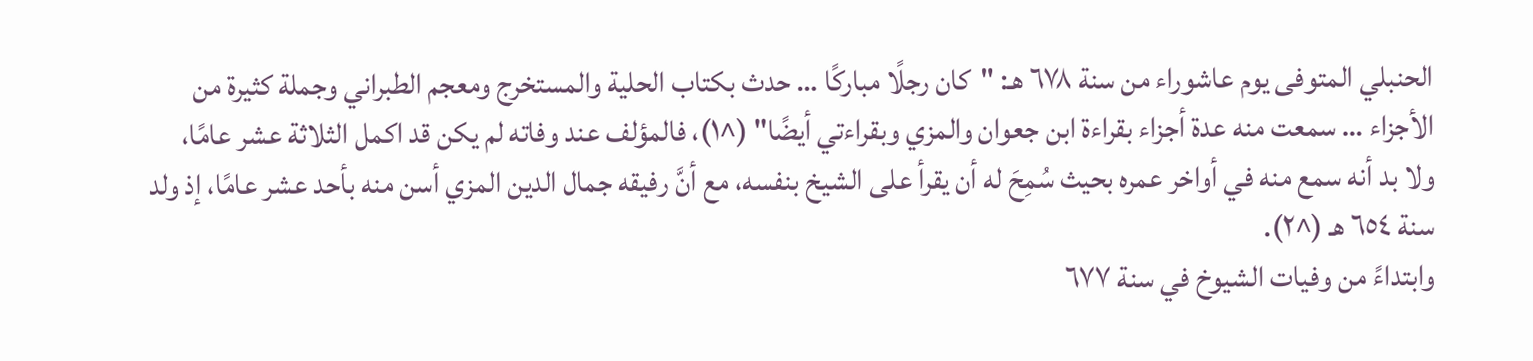الحنبلي المتوفى يوم عاشوراء من سنة ٦٧٨ هـ: "كان رجلًا مباركًا … حدث بكتاب الحلية والمستخرج ومعجم الطبراني وجملة كثيرة من الأجزاء … سمعت منه عدة أجزاء بقراءة ابن جعوان والمزي وبقراءتي أيضًا" (^١)، فالمؤلف عند وفاته لم يكن قد اكمل الثلاثة عشر عامًا، ولا بد أنه سمع منه في أواخر عمره بحيث سُمِحَ له أن يقرأ على الشيخ بنفسه، مع أنَّ رفيقه جمال الدين المزي أسن منه بأحد عشر عامًا، إذ ولد سنة ٦٥٤ هـ (^٢).
وابتداءً من وفيات الشيوخ في سنة ٦٧٧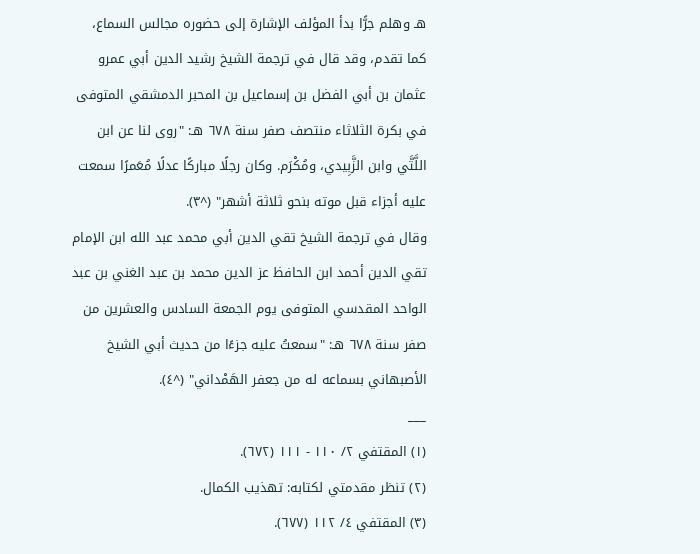هـ وهلم جرًّا بدأ المؤلف الإشارة إلى حضوره مجالس السماع، كما تقدم، وقد قال في ترجمة الشيخ رشيد الدين أبي عمرو عثمان بن أبي الفضل بن إسماعيل بن المحبر الدمشقي المتوفى في بكرة الثلاثاء منتصف صفر سنة ٦٧٨ هـ: "روى لنا عن ابن اللَّتَّي وابن الزَّبِيدي، ومُكْرَم. وكان رجلًا مباركًا عدلًا مُعَمرًا سمعت عليه أجزاء قبل موته بنحو ثلاثة أشهر" (^٣).
وقال في ترجمة الشيخ تقي الدين أبي محمد عبد الله ابن الإمام تقي الدين أحمد ابن الحافظ عز الدين محمد بن عبد الغني بن عبد الواحد المقدسي المتوفى يوم الجمعة السادس والعشرين من صفر سنة ٦٧٨ هـ: "سمعتُ عليه جزءًا من حديث أبي الشيخ الأصبهاني بسماعه له من جعفر الهَمْداني" (^٤).
___
(١) المقتفي ٢/ ١١٠ - ١١١ (٦٧٢).
(٢) تنظر مقدمتي لكتابه: تهذيب الكمال.
(٣) المقتفي ٤/ ١١٢ (٦٧٧).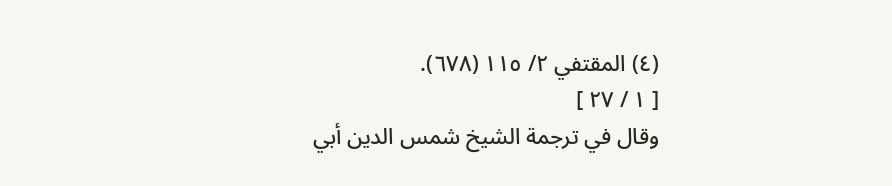(٤) المقتفي ٢/ ١١٥ (٦٧٨).
[ ١ / ٢٧ ]
وقال في ترجمة الشيخ شمس الدين أبي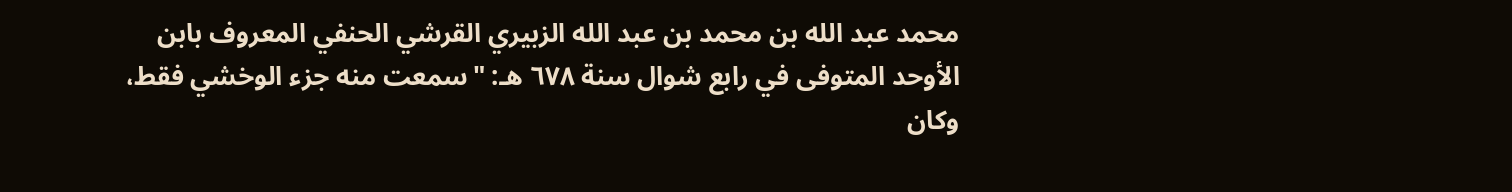محمد عبد الله بن محمد بن عبد الله الزبيري القرشي الحنفي المعروف بابن الأوحد المتوفى في رابع شوال سنة ٦٧٨ هـ: "سمعت منه جزء الوخشي فقط، وكان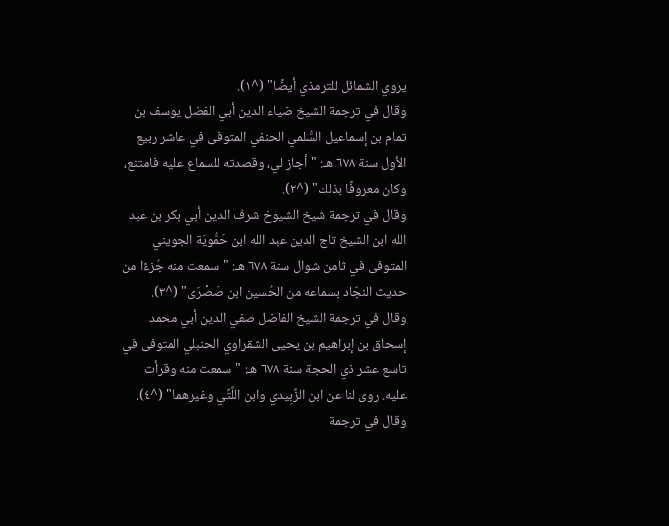يروي الشمائل للترمذي أيضًا" (^١).
وقال في ترجمة الشيخ ضياء الدين أبي الفضل يوسف بن تمام بن إسماعيل السُّلمي الحنفي المتوفى في عاشر ربيع الأول سنة ٦٧٨ هـ: "أجاز لي، وقصدته للسماع عليه فامتنع، وكان معروفًا بذلك" (^٢).
وقال في ترجمة شيخ الشيوخ شرف الدين أبي بكر بن عبد الله ابن الشيخ تاج الدين عبد الله ابن حَمُّويَة الجويني المتوفى في ثامن شوال سنة ٦٧٨ هـ: "سمعت منه جُزءًا من حديث النجّاد بسماعه من الحُسين ابن صَصْرَى" (^٣).
وقال في ترجمة الشيخ الفاضل صفي الدين أبي محمد إسحاق بن إبراهيم بن يحيى الشقراوي الحنبلي المتوفى في تاسع عشر ذي الحجة سنة ٦٧٨ هـ: "سمعت منه وقرأت عليه. روى لنا عن ابن الزَّبِيدي وابن اللَّتِّي وغيرهما" (^٤).
وقال في ترجمة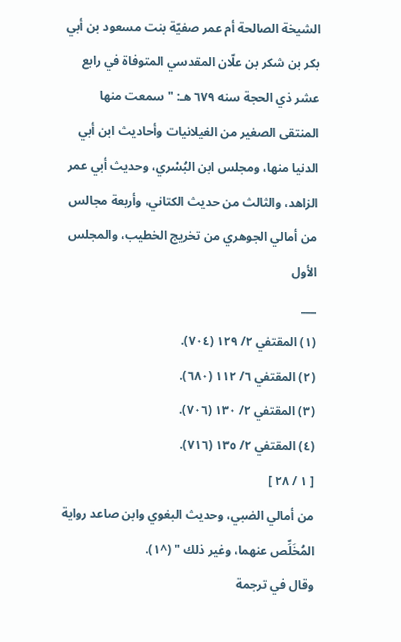الشيخة الصالحة أم عمر صفيّة بنت مسعود بن أبي بكر بن شكر بن علّان المقدسي المتوفاة في رابع عشر ذي الحجة سنه ٦٧٩ هـ: "سمعت منها المنتقى الصغير من الغيلانيات وأحاديث ابن أبي الدنيا منها، ومجلس ابن البُسْري، وحديث أبي عمر الزاهد، والثالث من حديث الكتاني، وأربعة مجالس من أمالي الجوهري من تخريج الخطيب، والمجلس الأول
___
(١) المقتفي ٢/ ١٢٩ (٧٠٤).
(٢) المقتفي ٦/ ١١٢ (٦٨٠).
(٣) المقتفي ٢/ ١٣٠ (٧٠٦).
(٤) المقتفي ٢/ ١٣٥ (٧١٦).
[ ١ / ٢٨ ]
من أمالي الضبي، وحديث البغوي وابن صاعد رواية المُخَلِّص عنهما، وغير ذلك " (^١).
وقال في ترجمة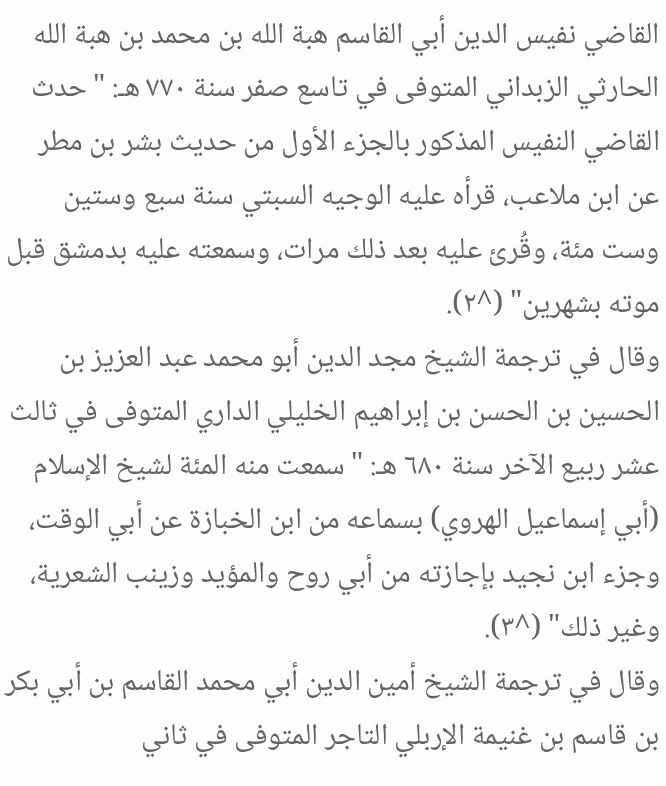القاضي نفيس الدين أبي القاسم هبة الله بن محمد بن هبة الله الحارثي الزبداني المتوفى في تاسع صفر سنة ٧٧٠ هـ: "حدث القاضي النفيس المذكور بالجزء الأول من حديث بشر بن مطر عن ابن ملاعب، قرأه عليه الوجيه السبتي سنة سبع وستين وست مئة، وقُرئ عليه بعد ذلك مرات، وسمعته عليه بدمشق قبل موته بشهرين" (^٢).
وقال في ترجمة الشيخ مجد الدين أبو محمد عبد العزيز بن الحسين بن الحسن بن إبراهيم الخليلي الداري المتوفى في ثالث عشر ربيع الآخر سنة ٦٨٠ هـ: "سمعت منه المئة لشيخ الإسلام (أبي إسماعيل الهروي) بسماعه من ابن الخبازة عن أبي الوقت، وجزء ابن نجيد بإجازته من أبي روح والمؤيد وزينب الشعرية، وغير ذلك" (^٣).
وقال في ترجمة الشيخ أمين الدين أبي محمد القاسم بن أبي بكر بن قاسم بن غنيمة الإربلي التاجر المتوفى في ثاني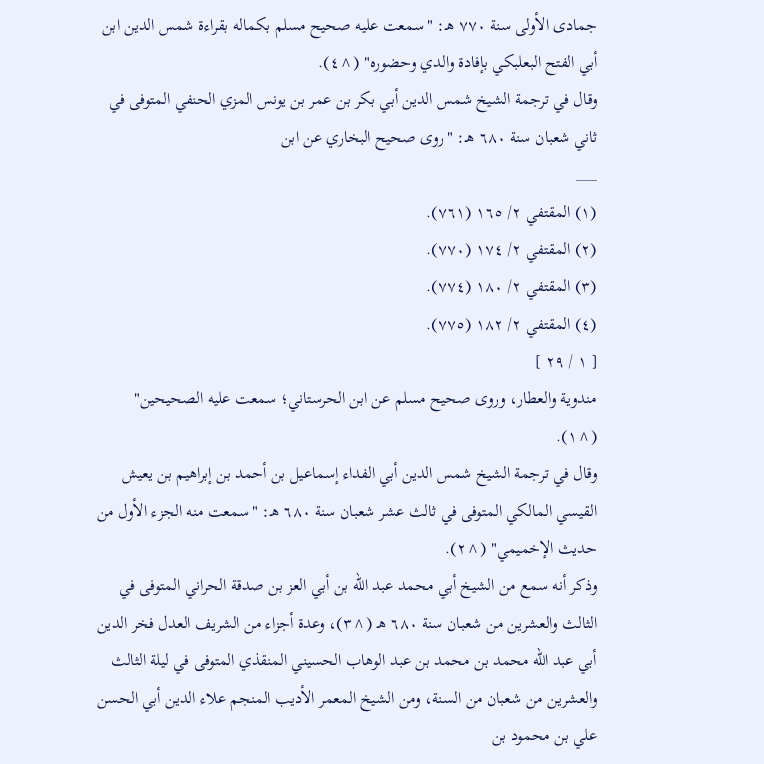جمادى الأولى سنة ٧٧٠ هـ: "سمعت عليه صحيح مسلم بكماله بقراءة شمس الدين ابن أبي الفتح البعلبكي بإفادة والدي وحضوره" (^٤).
وقال في ترجمة الشيخ شمس الدين أبي بكر بن عمر بن يونس المزي الحنفي المتوفى في ثاني شعبان سنة ٦٨٠ هـ: "روى صحيح البخاري عن ابن
___
(١) المقتفي ٢/ ١٦٥ (٧٦١).
(٢) المقتفي ٢/ ١٧٤ (٧٧٠).
(٣) المقتفي ٢/ ١٨٠ (٧٧٤).
(٤) المقتفي ٢/ ١٨٢ (٧٧٥).
[ ١ / ٢٩ ]
مندوية والعطار، وروى صحيح مسلم عن ابن الحرستاني؛ سمعت عليه الصحيحين" (^١).
وقال في ترجمة الشيخ شمس الدين أبي الفداء إسماعيل بن أحمد بن إبراهيم بن يعيش القيسي المالكي المتوفى في ثالث عشر شعبان سنة ٦٨٠ هـ: "سمعت منه الجزء الأول من حديث الإخميمي" (^٢).
وذكر أنه سمع من الشيخ أبي محمد عبد الله بن أبي العز بن صدقة الحراني المتوفى في الثالث والعشرين من شعبان سنة ٦٨٠ هـ (^٣)، وعدة أجزاء من الشريف العدل فخر الدين أبي عبد الله محمد بن محمد بن عبد الوهاب الحسيني المنقذي المتوفى في ليلة الثالث والعشرين من شعبان من السنة، ومن الشيخ المعمر الأديب المنجم علاء الدين أبي الحسن علي بن محمود بن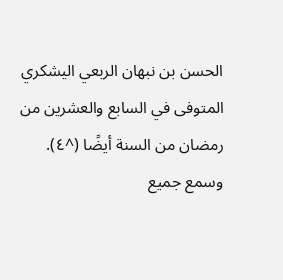الحسن بن نبهان الربعي اليشكري المتوفى في السابع والعشرين من رمضان من السنة أيضًا (^٤).
وسمع جميع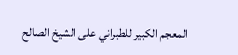المعجم الكبير للطبراني على الشيخ الصالح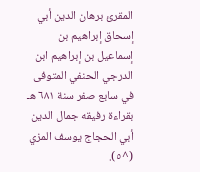المقرئ برهان الدين أبي إسحاق إبراهيم بن إسماعيل بن إبراهيم ابن الدرجي الحنفي المتوفى في سابع صفر سنة ٦٨١ هـ بقراءة رفيقه جمال الدين أبي الحجاج يوسف المزي (^٥).